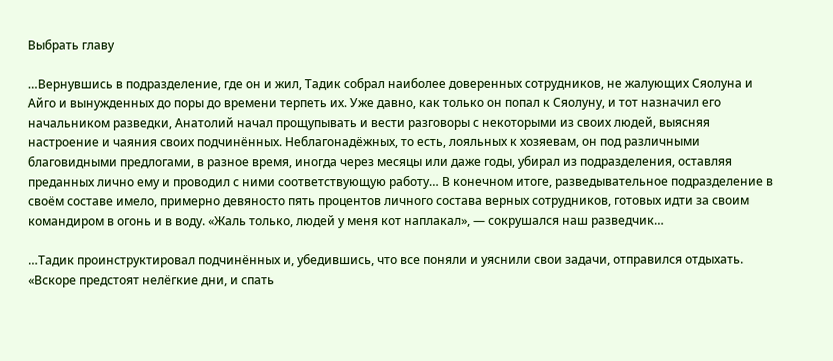Выбрать главу

…Вернувшись в подразделение, где он и жил, Тадик собрал наиболее доверенных сотрудников, не жалующих Сяолуна и Айго и вынужденных до поры до времени терпеть их. Уже давно, как только он попал к Сяолуну, и тот назначил его начальником разведки, Анатолий начал прощупывать и вести разговоры с некоторыми из своих людей, выясняя настроение и чаяния своих подчинённых. Неблагонадёжных, то есть, лояльных к хозяевам, он под различными благовидными предлогами, в разное время, иногда через месяцы или даже годы, убирал из подразделения, оставляя преданных лично ему и проводил с ними соответствующую работу… В конечном итоге, разведывательное подразделение в своём составе имело, примерно девяносто пять процентов личного состава верных сотрудников, готовых идти за своим командиром в огонь и в воду. «Жаль только, людей у меня кот наплакал», — сокрушался наш разведчик…

…Тадик проинструктировал подчинённых и, убедившись, что все поняли и уяснили свои задачи, отправился отдыхать. «Вскоре предстоят нелёгкие дни, и спать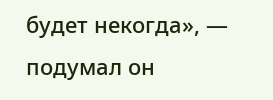будет некогда», — подумал он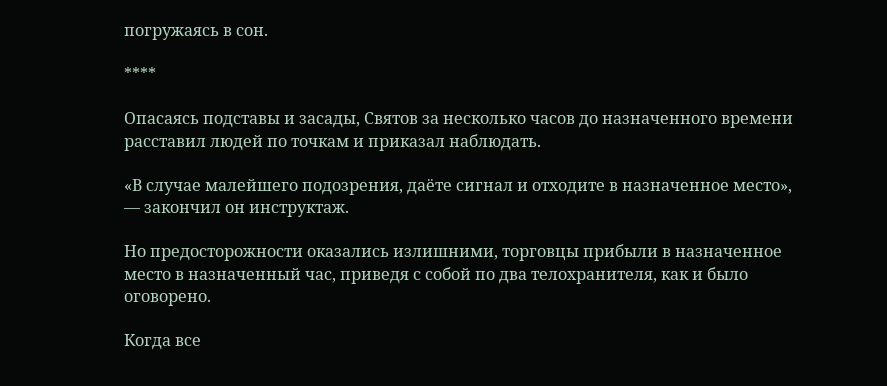погружаясь в сон.

****

Опасаясь подставы и засады, Святов за несколько часов до назначенного времени расставил людей по точкам и приказал наблюдать.

«В случае малейшего подозрения, даёте сигнал и отходите в назначенное место», — закончил он инструктаж.

Но предосторожности оказались излишними, торговцы прибыли в назначенное место в назначенный час, приведя с собой по два телохранителя, как и было оговорено.

Когда все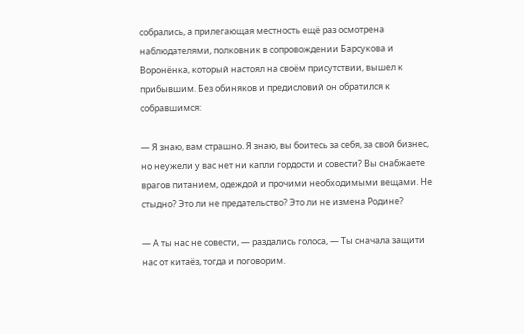собрались, а прилегающая местность ещё раз осмотрена наблюдателями, полковник в сопровождении Барсукова и Воронёнка, который настоял на своём присутствии, вышел к прибывшим. Без обиняков и предисловий он обратился к собравшимся:

— Я знаю, вам страшно. Я знаю, вы боитесь за себя, за свой бизнес, но неужели у вас нет ни капли гордости и совести? Вы снабжаете врагов питанием, одеждой и прочими необходимыми вещами. Не стыдно? Это ли не предательство? Это ли не измена Родине?

— А ты нас не совести, — раздались голоса, — Ты сначала защити нас от китаёз, тогда и поговорим.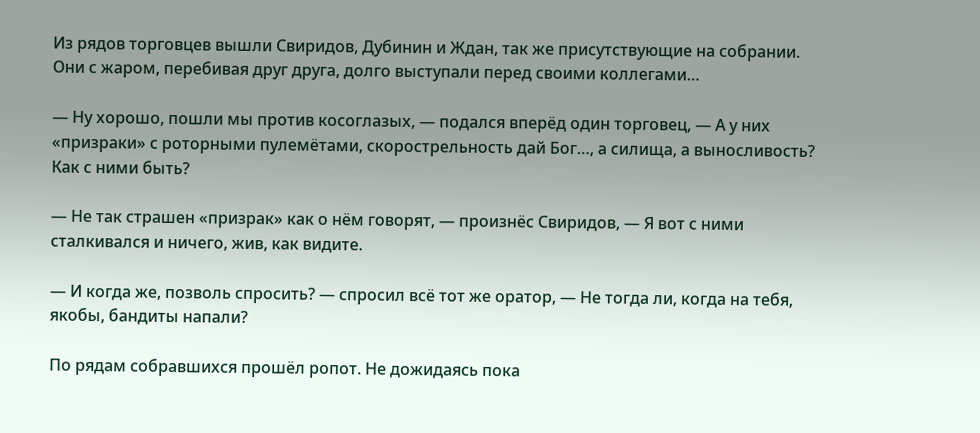Из рядов торговцев вышли Свиридов, Дубинин и Ждан, так же присутствующие на собрании. Они с жаром, перебивая друг друга, долго выступали перед своими коллегами…

— Ну хорошо, пошли мы против косоглазых, — подался вперёд один торговец, — А у них «призраки» с роторными пулемётами, скорострельность дай Бог…, а силища, а выносливость? Как с ними быть?

— Не так страшен «призрак» как о нём говорят, — произнёс Свиридов, — Я вот с ними сталкивался и ничего, жив, как видите.

— И когда же, позволь спросить? — спросил всё тот же оратор, — Не тогда ли, когда на тебя, якобы, бандиты напали?

По рядам собравшихся прошёл ропот. Не дожидаясь пока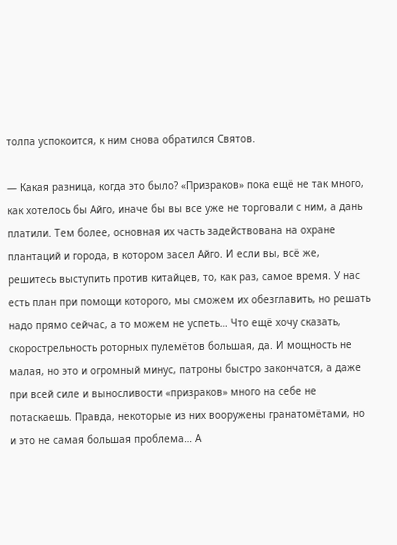толпа успокоится, к ним снова обратился Святов.

— Какая разница, когда это было? «Призраков» пока ещё не так много, как хотелось бы Айго, иначе бы вы все уже не торговали с ним, а дань платили. Тем более, основная их часть задействована на охране плантаций и города, в котором засел Айго. И если вы, всё же, решитесь выступить против китайцев, то, как раз, самое время. У нас есть план при помощи которого, мы сможем их обезглавить, но решать надо прямо сейчас, а то можем не успеть… Что ещё хочу сказать, скорострельность роторных пулемётов большая, да. И мощность не малая, но это и огромный минус, патроны быстро закончатся, а даже при всей силе и выносливости «призраков» много на себе не потаскаешь. Правда, некоторые из них вооружены гранатомётами, но и это не самая большая проблема… А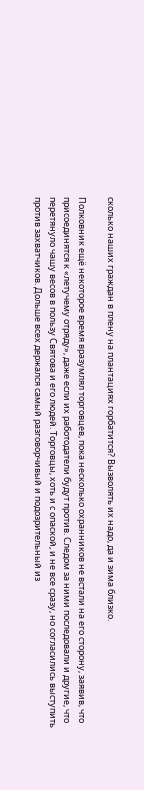сколько наших граждан в плену на плантациях горбатится? Вызволять их надо, да и зима близко.

Полковник ещё некоторое время вразумлял торговцев, пока несколько охранников не встали на его сторону, заявив, что присоединятся к «летучему отряду», даже если их работодатели будут против. Следом за ними последовали и другие, что перетянуло чашу весов в пользу Святова и его людей. Торговцы, хоть и с опаской, и не все сразу, но согласились выступить против захватчиков. Дольше всех держался самый разговорчивый и подозрительный из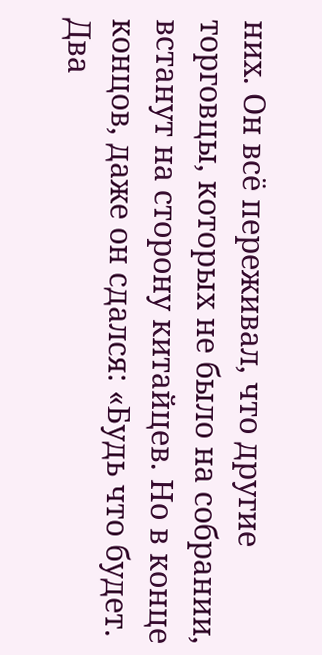них. Он всё переживал, что другие торговцы, которых не было на собрании, встанут на сторону китайцев. Но в конце концов, даже он сдался: «Будь что будет. Два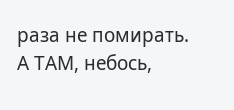раза не помирать. А ТАМ, небось,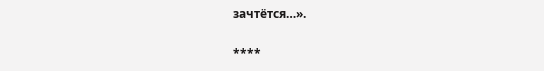зачтётся…».

****